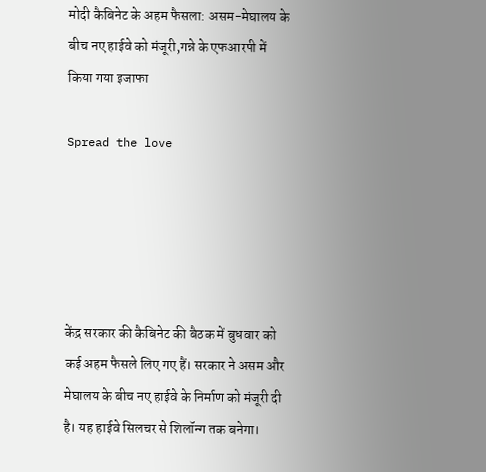मोदी कैबिनेट के अहम फैसला: असम-मेघालय के बीच नए हाईवे को मंजूरी,गन्ने के एफआरपी में किया गया इजाफा

Spread the love





केंद्र सरकार की कैबिनेट की बैठक में बुधवार को कई अहम फैसले लिए गए हैं। सरकार ने असम और मेघालय के बीच नए हाईवे के निर्माण को मंजूरी दी है। यह हाईवे सिलचर से शिलॉन्ग तक बनेगा।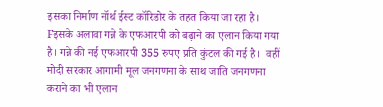इसका निर्माण नॉर्थ ईस्ट कॉरिडोर के तहत किया जा रहा है। Fइसके अलावा गन्ने के एफआरपी को बढ़ाने का एलान किया गया है। गन्ने की नई एफआरपी 355 रुपए प्रति कुंटल की गई है।  वहीं मोदी सरकार आगामी मूल जनगणना के साथ जाति जनगणना कराने का भी एलान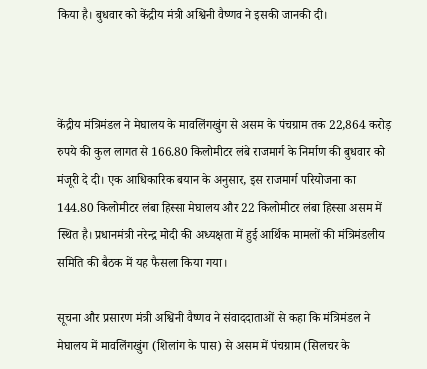किया है। बुधवार को केंद्रीय मंत्री अश्विनी वैष्णव ने इसकी जानकी दी।



केंद्रीय मंत्रिमंडल ने मेघालय के मावलिंगखुंग से असम के पंचग्राम तक 22,864 करोड़ रुपये की कुल लागत से 166.80 किलोमीटर लंबे राजमार्ग के निर्माण की बुधवार को मंजूरी दे दी। एक आधिकारिक बयान के अनुसार, इस राजमार्ग परियोजना का 144.80 किलोमीटर लंबा हिस्सा मेघालय और 22 किलोमीटर लंबा हिस्सा असम में स्थित है। प्रधानमंत्री नरेन्द्र मोदी की अध्यक्षता में हुई आर्थिक मामलों की मंत्रिमंडलीय समिति की बैठक में यह फैसला किया गया।

सूचना और प्रसारण मंत्री अश्विनी वैष्णव ने संवाददाताओं से कहा कि मंत्रिमंडल ने मेघालय में मावलिंगखुंग (शिलांग के पास) से असम में पंचग्राम (सिलचर के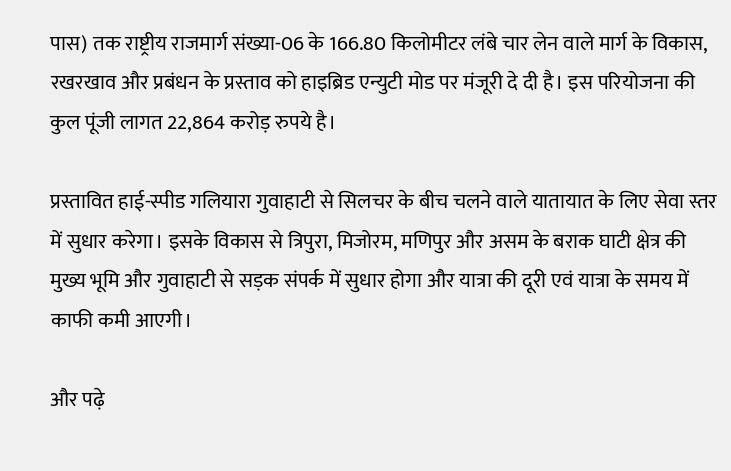पास) तक राष्ट्रीय राजमार्ग संख्या-06 के 166.80 किलोमीटर लंबे चार लेन वाले मार्ग के विकास, रखरखाव और प्रबंधन के प्रस्ताव को हाइब्रिड एन्युटी मोड पर मंजूरी दे दी है। इस परियोजना की कुल पूंजी लागत 22,864 करोड़ रुपये है।

प्रस्तावित हाई-स्पीड गलियारा गुवाहाटी से सिलचर के बीच चलने वाले यातायात के लिए सेवा स्तर में सुधार करेगा। इसके विकास से त्रिपुरा, मिजोरम, मणिपुर और असम के बराक घाटी क्षेत्र की मुख्य भूमि और गुवाहाटी से सड़क संपर्क में सुधार होगा और यात्रा की दूरी एवं यात्रा के समय में काफी कमी आएगी।

और पढ़े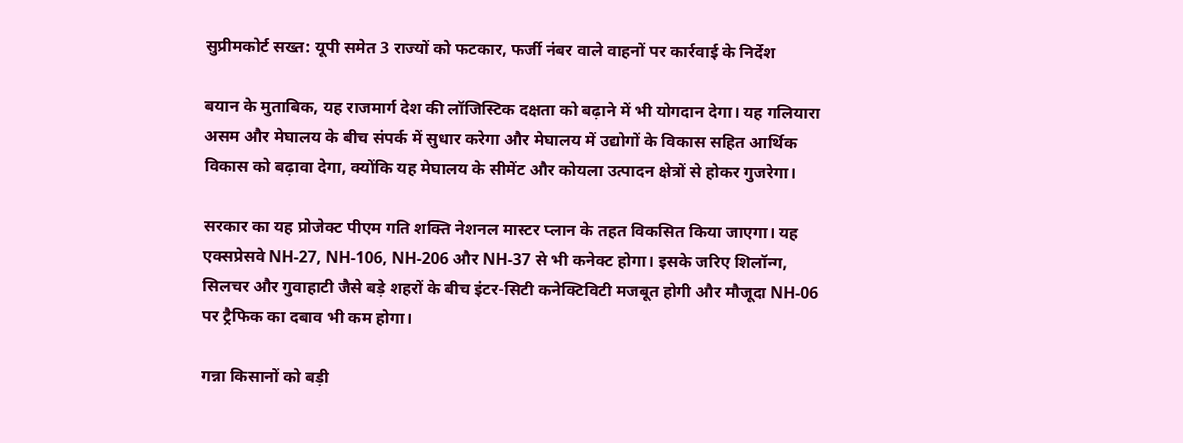सुप्रीमकोर्ट सख्त: यूपी समेत 3 राज्यों को फटकार, फर्जी नंबर वाले वाहनों पर कार्रवाई के निर्देश

बयान के मुताबिक, यह राजमार्ग देश की लॉजिस्टिक दक्षता को बढ़ाने में भी योगदान देगा। यह गलियारा असम और मेघालय के बीच संपर्क में सुधार करेगा और मेघालय में उद्योगों के विकास सहित आर्थिक विकास को बढ़ावा देगा, क्योंकि यह मेघालय के सीमेंट और कोयला उत्पादन क्षेत्रों से होकर गुजरेगा।

सरकार का यह प्रोजेक्ट पीएम गति शक्ति नेशनल मास्टर प्लान के तहत विकसित किया जाएगा। यह एक्सप्रेसवे NH-27, NH-106, NH-206 और NH-37 से भी कनेक्ट होगा। इसके जरिए शिलॉन्ग, सिलचर और गुवाहाटी जैसे बड़े शहरों के बीच इंटर-सिटी कनेक्टिविटी मजबूत होगी और मौजूदा NH-06 पर ट्रैफिक का दबाव भी कम होगा।

गन्ना किसानों को बड़ी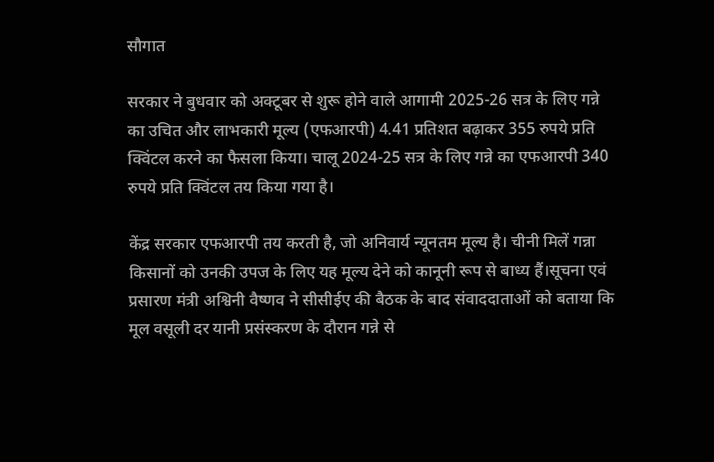सौगात

सरकार ने बुधवार को अक्टूबर से शुरू होने वाले आगामी 2025-26 सत्र के लिए गन्ने का उचित और लाभकारी मूल्य (एफआरपी) 4.41 प्रतिशत बढ़ाकर 355 रुपये प्रति क्विंटल करने का फैसला किया। चालू 2024-25 सत्र के लिए गन्ने का एफआरपी 340 रुपये प्रति क्विंटल तय किया गया है।

केंद्र सरकार एफआरपी तय करती है, जो अनिवार्य न्यूनतम मूल्य है। चीनी मिलें गन्ना किसानों को उनकी उपज के लिए यह मूल्य देने को कानूनी रूप से बाध्य हैं।सूचना एवं प्रसारण मंत्री अश्विनी वैष्णव ने सीसीईए की बैठक के बाद संवाददाताओं को बताया कि मूल वसूली दर यानी प्रसंस्करण के दौरान गन्ने से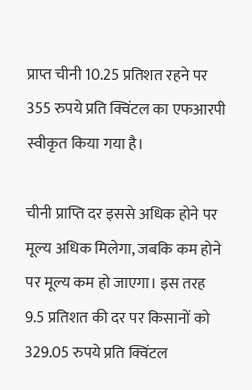प्राप्त चीनी 10.25 प्रतिशत रहने पर 355 रुपये प्रति क्विंटल का एफआरपी स्वीकृत किया गया है।

चीनी प्राप्ति दर इससे अधिक होने पर मूल्य अधिक मिलेगा, जबकि कम होने पर मूल्य कम हो जाएगा। इस तरह 9.5 प्रतिशत की दर पर किसानों को 329.05 रुपये प्रति क्विंटल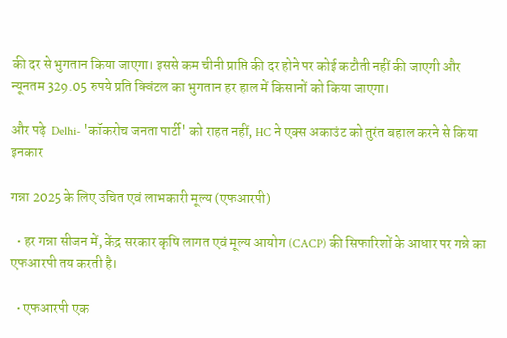की दर से भुगतान किया जाएगा। इससे कम चीनी प्राप्ति की दर होने पर कोई कटौती नहीं की जाएगी और न्यूनतम 329.05 रुपये प्रति क्विंटल का भुगतान हर हाल में किसानों को किया जाएगा।

और पढ़े  Delhi- 'कॉकरोच जनता पार्टी' को राहत नहीं, HC ने एक्स अकाउंट को तुरंत बहाल करने से किया इनकार

गन्ना 2025 के लिए उचित एवं लाभकारी मूल्य (एफआरपी)

  • हर गन्ना सीजन में, केंद्र सरकार कृषि लागत एवं मूल्य आयोग (CACP) की सिफारिशों के आधार पर गन्ने का एफआरपी तय करती है।

  • एफआरपी एक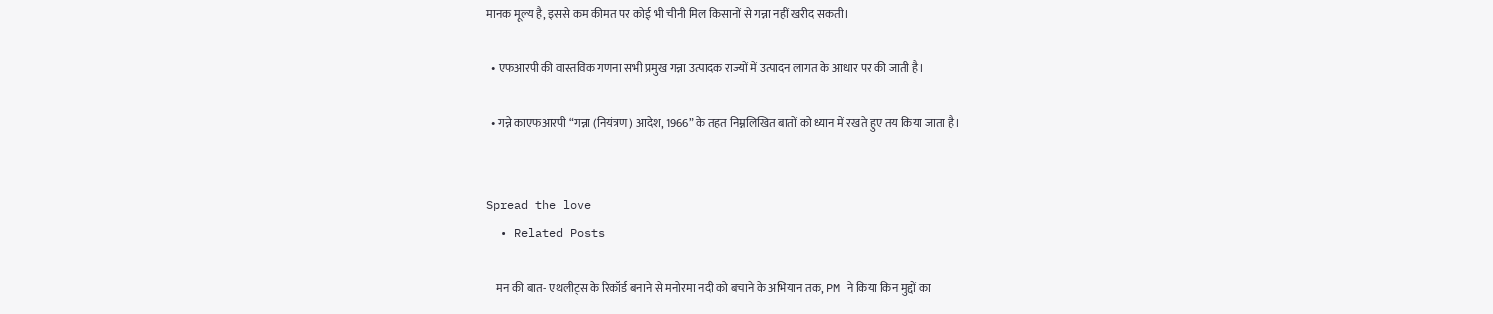मानक मूल्य है, इससे कम कीमत पर कोई भी चीनी मिल किसानों से गन्ना नहीं खरीद सकती।

  • एफआरपी की वास्तविक गणना सभी प्रमुख गन्ना उत्पादक राज्यों में उत्पादन लागत के आधार पर की जाती है।

  • गन्ने काएफआरपी “गन्ना (नियंत्रण) आदेश, 1966” के तहत निम्नलिखित बातों को ध्यान में रखते हुए तय किया जाता है।


Spread the love
  • Related Posts

    मन की बात- एथलीट्स के रिकॉर्ड बनाने से मनोरमा नदी को बचाने के अभियान तक, PM ने किया किन मुद्दों का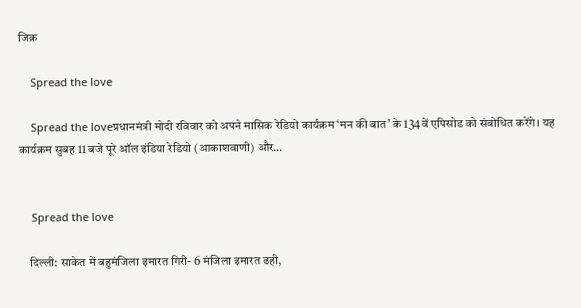जिक्र

    Spread the love

    Spread the loveप्रधानमंत्री मोदी रविवार को अपने मासिक रेडियो कार्यक्रम ‘मन की बात’ के 134वें एपिसोड को संबोधित करेंगे। यह कार्यक्रम सुबह 11 बजे पूरे ऑल इंडिया रेडियो (आकाशवाणी) और…


    Spread the love

    दिल्ली: साकेत में बहुमंजिला इमारत गिरी- 6 मंजिला इमारत ढही,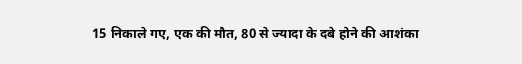15 निकाले गए, एक की मौत, 80 से ज्यादा के दबे होने की आशंका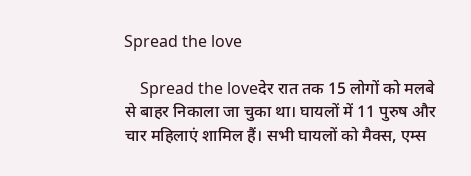Spread the love

    Spread the loveदेर रात तक 15 लोगों को मलबे से बाहर निकाला जा चुका था। घायलों में 11 पुरुष और चार महिलाएं शामिल हैं। सभी घायलों को मैक्स, एम्स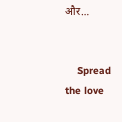और…


    Spread the love